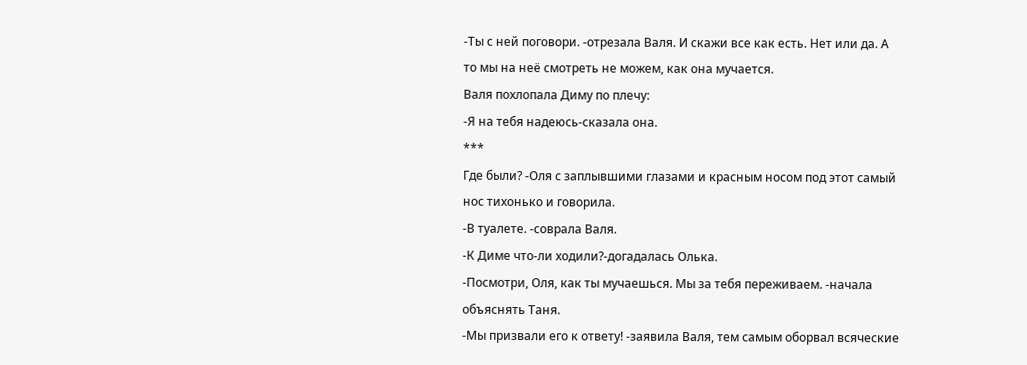-Ты с ней поговори. -отрезала Валя. И скажи все как есть. Нет или да. А то мы на неё смотреть не можем, как она мучается.
Валя похлопала Диму по плечу:
-Я на тебя надеюсь-сказала она.
***
Где были? -Оля с заплывшими глазами и красным носом под этот самый нос тихонько и говорила.
-В туалете. -соврала Валя.
-К Диме что-ли ходили?-догадалась Олька.
-Посмотри, Оля, как ты мучаешься. Мы за тебя переживаем. -начала объяснять Таня.
-Мы призвали его к ответу! -заявила Валя, тем самым оборвал всяческие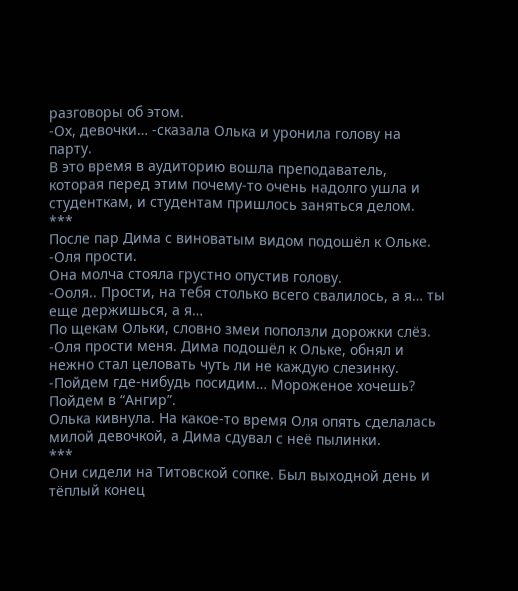разговоры об этом.
-Ох, девочки… -сказала Олька и уронила голову на парту.
В это время в аудиторию вошла преподаватель, которая перед этим почему-то очень надолго ушла и студенткам, и студентам пришлось заняться делом.
***
После пар Дима с виноватым видом подошёл к Ольке.
-Оля прости.
Она молча стояла грустно опустив голову.
-Ооля.. Прости, на тебя столько всего свалилось, а я… ты еще держишься, а я…
По щекам Ольки, словно змеи поползли дорожки слёз.
-Оля прости меня. Дима подошёл к Ольке, обнял и нежно стал целовать чуть ли не каждую слезинку.
-Пойдем где-нибудь посидим… Мороженое хочешь? Пойдем в “Ангир”.
Олька кивнула. На какое-то время Оля опять сделалась милой девочкой, а Дима сдувал с неё пылинки.
***
Они сидели на Титовской сопке. Был выходной день и тёплый конец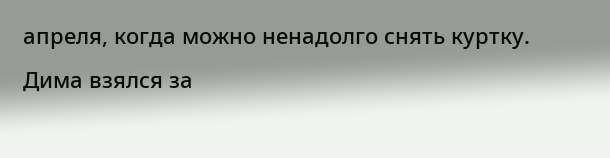апреля, когда можно ненадолго снять куртку.
Дима взялся за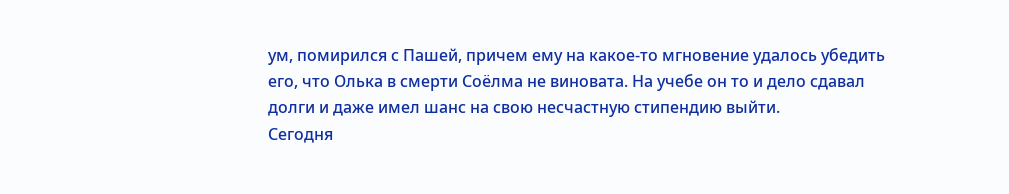ум, помирился с Пашей, причем ему на какое-то мгновение удалось убедить его, что Олька в смерти Соëлма не виновата. На учебе он то и дело сдавал долги и даже имел шанс на свою несчастную стипендию выйти.
Сегодня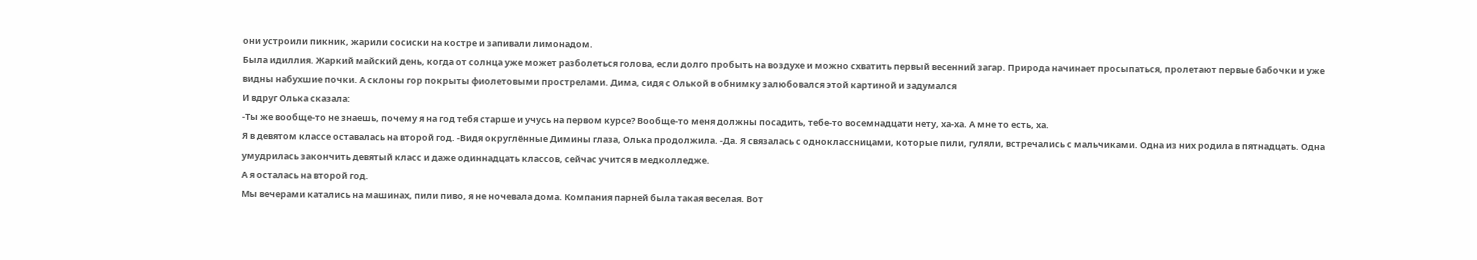они устроили пикник, жарили сосиски на костре и запивали лимонадом.
Была идиллия. Жаркий майский день, когда от солнца уже может разболеться голова, если долго пробыть на воздухе и можно схватить первый весенний загар. Природа начинает просыпаться, пролетают первые бабочки и уже видны набухшие почки. А склоны гор покрыты фиолетовыми прострелами. Дима, сидя с Олькой в обнимку залюбовался этой картиной и задумался
И вдруг Олька сказала:
-Ты же вообще-то не знаешь, почему я на год тебя старше и учусь на первом курсе? Вообще-то меня должны посадить, тебе-то восемнадцати нету, ха-ха. А мне то есть, ха.
Я в девятом классе оставалась на второй год. -Видя округлённые Димины глаза, Олька продолжила. -Да. Я связалась с одноклассницами, которые пили, гуляли, встречались с мальчиками. Одна из них родила в пятнадцать. Одна умудрилась закончить девятый класс и даже одиннадцать классов, сейчас учится в медколледже.
А я осталась на второй год.
Мы вечерами катались на машинах, пили пиво, я не ночевала дома. Компания парней была такая веселая. Вот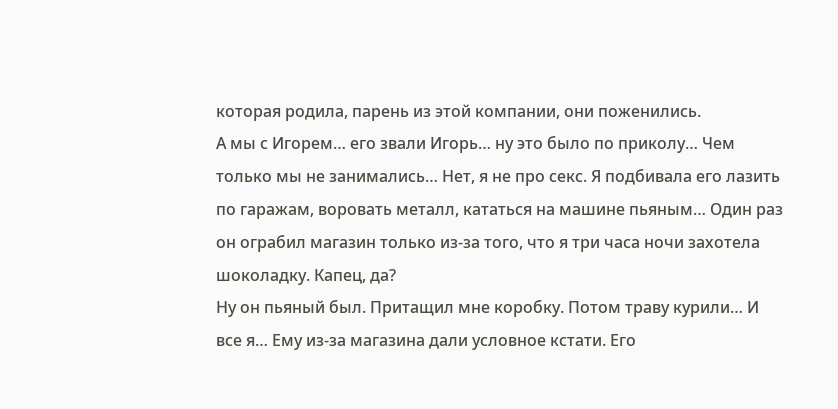которая родила, парень из этой компании, они поженились.
А мы с Игорем… его звали Игорь… ну это было по приколу… Чем только мы не занимались… Нет, я не про секс. Я подбивала его лазить по гаражам, воровать металл, кататься на машине пьяным… Один раз он ограбил магазин только из-за того, что я три часа ночи захотела шоколадку. Капец, да?
Ну он пьяный был. Притащил мне коробку. Потом траву курили… И все я… Ему из-за магазина дали условное кстати. Его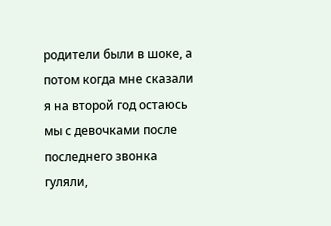родители были в шоке, а потом когда мне сказали я на второй год остаюсь мы с девочками после последнего звонка гуляли,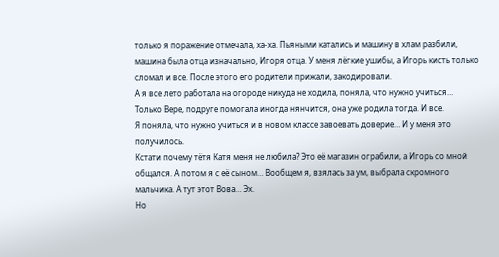только я поражение отмечала, ха-ха. Пьяными катались и машину в хлам разбили, машина была отца изначально, Игоря отца. У меня лёгкие ушибы, а Игорь кисть только сломал и все. После этого его родители прижали, закодировали.
А я все лето работала на огороде никуда не ходила, поняла, что нужно учиться… Только Вере, подруге помогала иногда нянчится, она уже родила тогда. И все.
Я поняла, что нужно учиться и в новом классе завоевать доверие… И у меня это получилось.
Кстати почему тётя Катя меня не любила? Это её магазин ограбили, а Игорь со мной общался. А потом я с её сыном… Вообщем я, взялась за ум, выбрала скромного мальчика. А тут этот Вова… Эх.
Но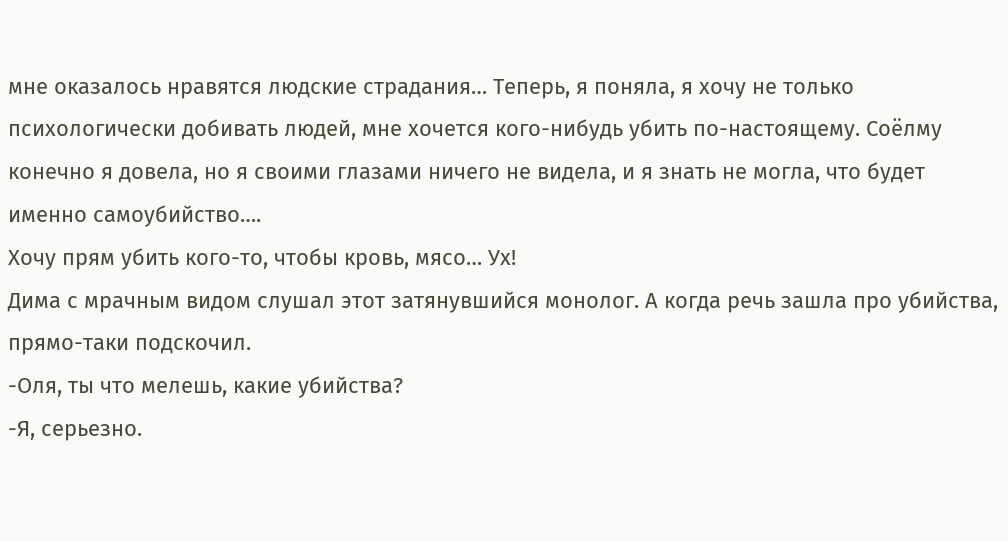мне оказалось нравятся людские страдания… Теперь, я поняла, я хочу не только психологически добивать людей, мне хочется кого-нибудь убить по-настоящему. Соëлму конечно я довела, но я своими глазами ничего не видела, и я знать не могла, что будет именно самоубийство….
Хочу прям убить кого-то, чтобы кровь, мясо… Ух!
Дима с мрачным видом слушал этот затянувшийся монолог. А когда речь зашла про убийства, прямо-таки подскочил.
-Оля, ты что мелешь, какие убийства?
-Я, серьезно.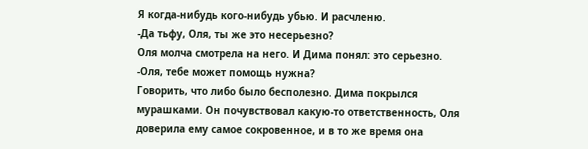Я когда-нибудь кого-нибудь убью. И расчленю.
-Да тьфу, Оля, ты же это несерьезно?
Оля молча смотрела на него. И Дима понял: это серьезно.
-Оля, тебе может помощь нужна?
Говорить, что либо было бесполезно. Дима покрылся мурашками. Он почувствовал какую-то ответственность, Оля доверила ему самое сокровенное, и в то же время она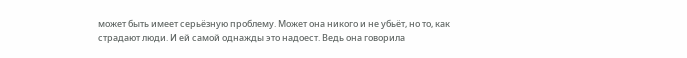может быть имеет серьёзную проблему. Может она никого и не убьёт, но то, как страдают люди. И ей самой однажды это надоест. Ведь она говорила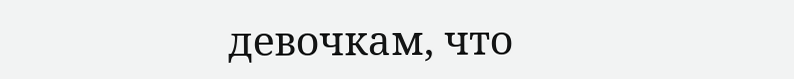девочкам, что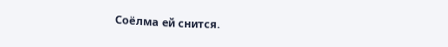Соëлма ей снится.